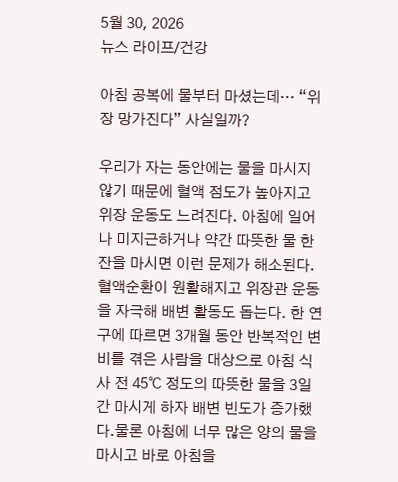5월 30, 2026
뉴스 라이프/건강

아침 공복에 물부터 마셨는데… “위장 망가진다” 사실일까?

우리가 자는 동안에는 물을 마시지 않기 때문에 혈액 점도가 높아지고 위장 운동도 느려진다. 아침에 일어나 미지근하거나 약간 따뜻한 물 한잔을 마시면 이런 문제가 해소된다. 혈액순환이 원활해지고 위장관 운동을 자극해 배변 활동도 돕는다. 한 연구에 따르면 3개월 동안 반복적인 변비를 겪은 사람을 대상으로 아침 식사 전 45℃ 정도의 따뜻한 물을 3일간 마시게 하자 배변 빈도가 증가했다.물론 아침에 너무 많은 양의 물을 마시고 바로 아침을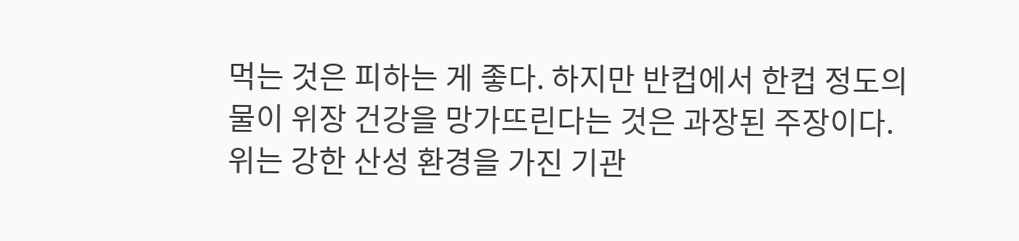먹는 것은 피하는 게 좋다. 하지만 반컵에서 한컵 정도의 물이 위장 건강을 망가뜨린다는 것은 과장된 주장이다. 위는 강한 산성 환경을 가진 기관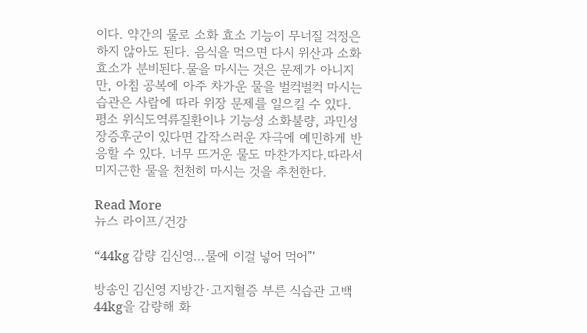이다. 약간의 물로 소화 효소 기능이 무너질 걱정은 하지 않아도 된다. 음식을 먹으면 다시 위산과 소화 효소가 분비된다.물을 마시는 것은 문제가 아니지만, 아침 공복에 아주 차가운 물을 벌컥벌컥 마시는 습관은 사람에 따라 위장 문제를 일으킬 수 있다. 평소 위식도역류질환이나 기능성 소화불량, 과민성장증후군이 있다면 갑작스러운 자극에 예민하게 반응할 수 있다. 너무 뜨거운 물도 마찬가지다.따라서 미지근한 물을 천천히 마시는 것을 추천한다.

Read More
뉴스 라이프/건강

“44kg 감량 김신영…물에 이걸 넣어 먹어”‘

방송인 김신영 지방간·고지혈증 부른 식습관 고백44kg을 감량해 화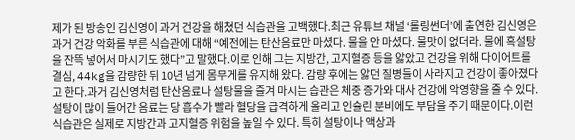제가 된 방송인 김신영이 과거 건강을 해쳤던 식습관을 고백했다.최근 유튜브 채널 ‘롤링썬더’에 출연한 김신영은 과거 건강 악화를 부른 식습관에 대해 “예전에는 탄산음료만 마셨다. 물을 안 마셨다. 물맛이 없더라. 물에 흑설탕을 잔뜩 넣어서 마시기도 했다”고 말했다.이로 인해 그는 지방간, 고지혈증 등을 앓았고 건강을 위해 다이어트를 결심, 44kg을 감량한 뒤 10년 넘게 몸무게를 유지해 왔다. 감량 후에는 앓던 질병들이 사라지고 건강이 좋아졌다고 한다.과거 김신영처럼 탄산음료나 설탕물을 즐겨 마시는 습관은 체중 증가와 대사 건강에 악영향을 줄 수 있다. 설탕이 많이 들어간 음료는 당 흡수가 빨라 혈당을 급격하게 올리고 인슐린 분비에도 부담을 주기 때문이다.이런 식습관은 실제로 지방간과 고지혈증 위험을 높일 수 있다. 특히 설탕이나 액상과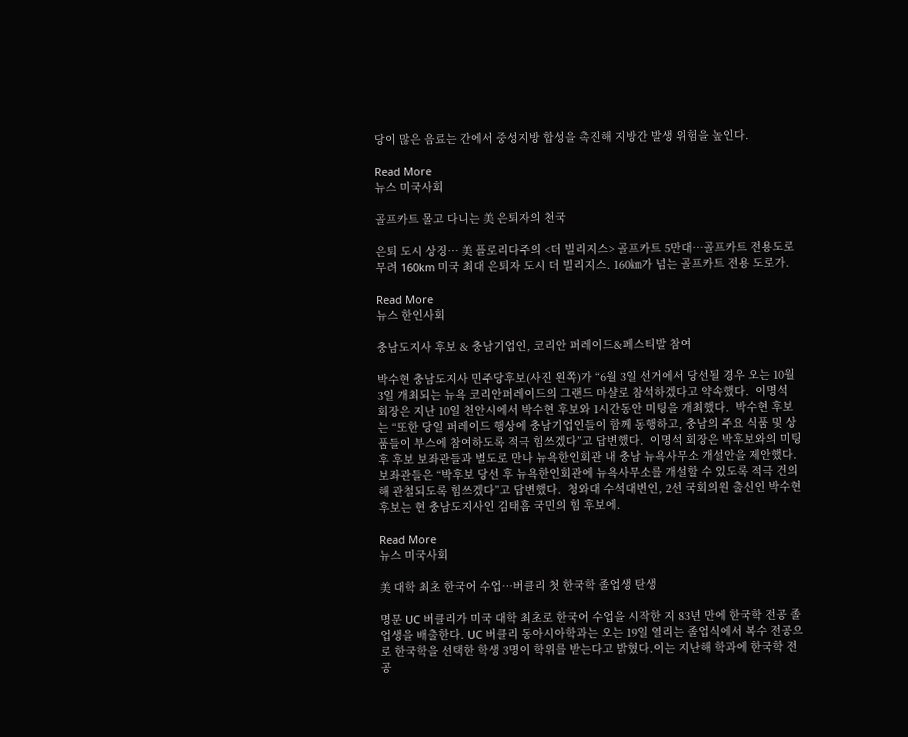당이 많은 음료는 간에서 중성지방 합성을 촉진해 지방간 발생 위험을 높인다.

Read More
뉴스 미국사회

골프카트 몰고 다니는 美 은퇴자의 천국

은퇴 도시 상징… 美 플로리다주의 <더 빌리지스> 골프카트 5만대…골프카트 전용도로 무려 160km 미국 최대 은퇴자 도시 더 빌리지스. 160㎞가 넘는 골프카트 전용 도로가.

Read More
뉴스 한인사회

충남도지사 후보 & 충남기업인, 코리안 퍼레이드&페스티발 참여

박수현 충남도지사 민주당후보(사진 왼쪽)가 “6월 3일 선거에서 당선될 경우 오는 10월 3일 개최되는 뉴욕 코리안퍼레이드의 그랜드 마샬로 참석하겠다고 약속했다.  이명석 회장은 지난 10일 천안시에서 박수현 후보와 1시간동안 미팅을 개최했다.  박수현 후보는 “또한 당일 퍼레이드 행상에 충남기업인들이 함께 동행하고, 충남의 주요 식품 및 상품들이 부스에 참여하도록 적극 힘쓰겠다”고 답변했다.  이명석 회장은 박후보와의 미팅 후 후보 보좌관들과 별도로 만나 뉴욕한인회관 내 충남 뉴욕사무소 개설안을 제안했다. 보좌관들은 “박후보 당선 후 뉴욕한인회관에 뉴욕사무소를 개설할 수 있도록 적극 건의해 관철되도록 힘쓰겠다”고 답변했다.  청와대 수석대변인, 2선 국회의원 출신인 박수현 후보는 현 충남도지사인 김태흠 국민의 힘 후보에.

Read More
뉴스 미국사회

美 대학 최초 한국어 수업…버클리 첫 한국학 졸업생 탄생

명문 UC 버클리가 미국 대학 최초로 한국어 수업을 시작한 지 83년 만에 한국학 전공 졸업생을 배출한다. UC 버클리 동아시아학과는 오는 19일 열리는 졸업식에서 복수 전공으로 한국학을 선택한 학생 3명이 학위를 받는다고 밝혔다.이는 지난해 학과에 한국학 전공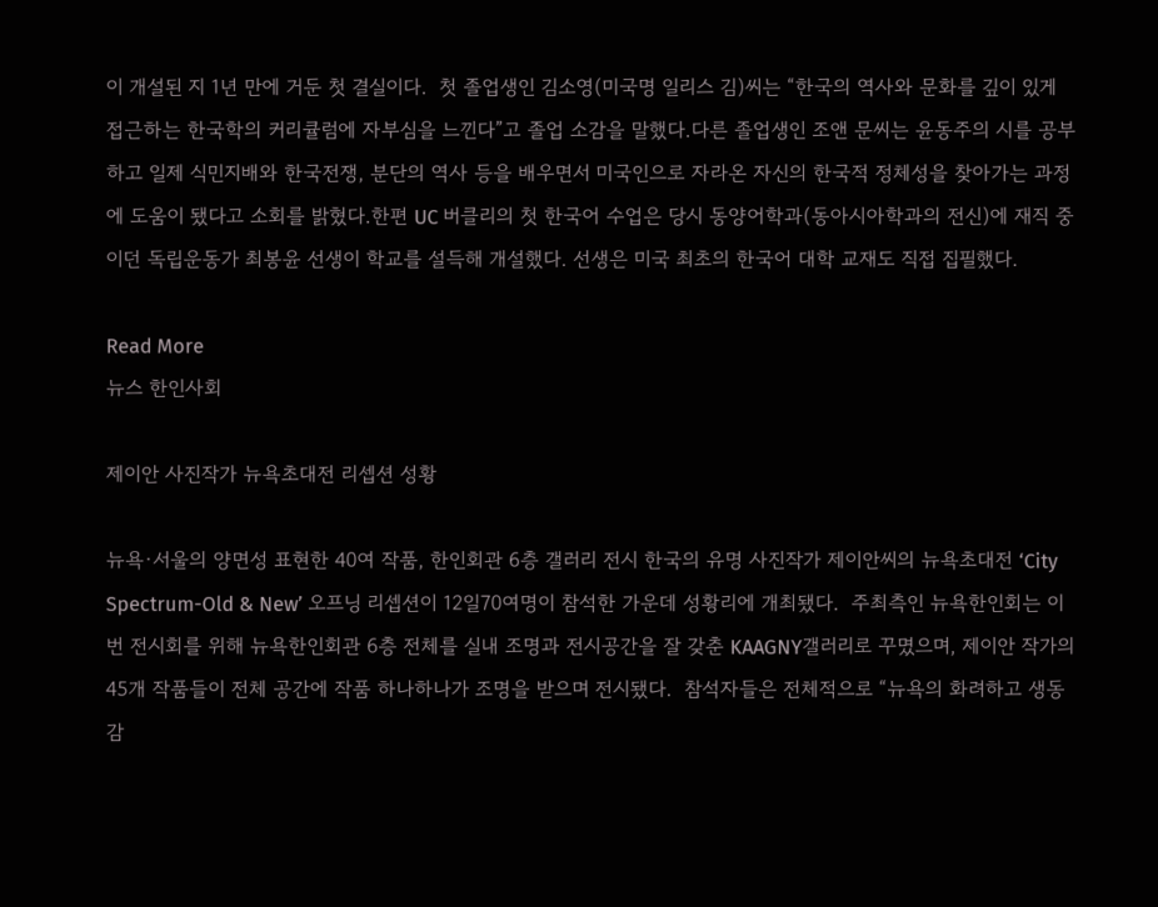이 개설된 지 1년 만에 거둔 첫 결실이다.  첫 졸업생인 김소영(미국명 일리스 김)씨는 “한국의 역사와 문화를 깊이 있게 접근하는 한국학의 커리큘럼에 자부심을 느낀다”고 졸업 소감을 말했다.다른 졸업생인 조앤 문씨는 윤동주의 시를 공부하고 일제 식민지배와 한국전쟁, 분단의 역사 등을 배우면서 미국인으로 자라온 자신의 한국적 정체성을 찾아가는 과정에 도움이 됐다고 소회를 밝혔다.한편 UC 버클리의 첫 한국어 수업은 당시 동양어학과(동아시아학과의 전신)에 재직 중이던 독립운동가 최봉윤 선생이 학교를 설득해 개설했다. 선생은 미국 최초의 한국어 대학 교재도 직접 집필했다.

Read More
뉴스 한인사회

제이안 사진작가 뉴욕초대전 리셉션 성황

뉴욕·서울의 양면성 표현한 40여 작품, 한인회관 6층 갤러리 전시 한국의 유명 사진작가 제이안씨의 뉴욕초대전 ‘City Spectrum-Old & New’ 오프닝 리셉션이 12일70여명이 참석한 가운데 성황리에 개최됐다.  주최측인 뉴욕한인회는 이번 전시회를 위해 뉴욕한인회관 6층 전체를 실내 조명과 전시공간을 잘 갖춘 KAAGNY갤러리로 꾸몄으며, 제이안 작가의 45개 작품들이 전체 공간에 작품 하나하나가 조명을 받으며 전시됐다.  참석자들은 전체적으로 “뉴욕의 화려하고 생동감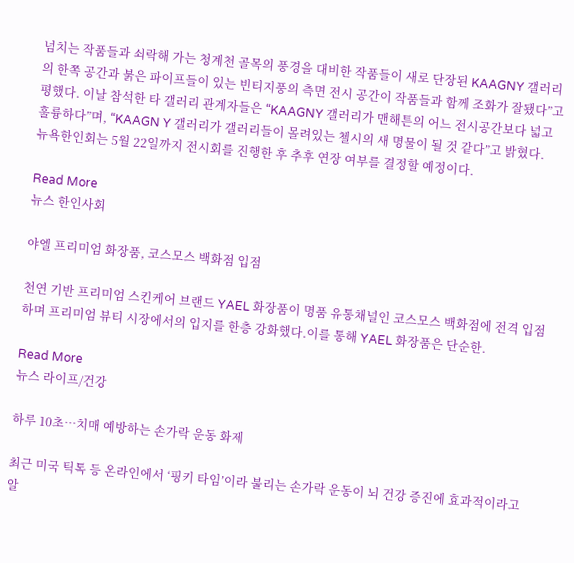넘치는 작품들과 쇠락해 가는 청계천 골목의 풍경을 대비한 작품들이 새로 단장된 KAAGNY 갤러리의 한쪽 공간과 붉은 파이프들이 있는 빈티지풍의 측면 전시 공간이 작품들과 함께 조화가 잘됐다”고 평했다. 이날 참석한 타 갤러리 관계자들은 “KAAGNY 갤러리가 맨해튼의 어느 전시공간보다 넓고 훌륭하다”며, “KAAGN Y 갤러리가 갤러리들이 몰려있는 첼시의 새 명물이 될 것 같다”고 밝혔다.  뉴욕한인회는 5월 22일까지 전시회를 진행한 후 추후 연장 여부를 결정할 예정이다.

Read More
뉴스 한인사회

야엘 프리미엄 화장품, 코스모스 백화점 입점

천연 기반 프리미엄 스킨케어 브랜드 YAEL 화장품이 명품 유통채널인 코스모스 백화점에 전격 입점하며 프리미엄 뷰티 시장에서의 입지를 한층 강화했다.이를 통해 YAEL 화장품은 단순한.

Read More
뉴스 라이프/건강

하루 10초…치매 예방하는 손가락 운동 화제

최근 미국 틱톡 등 온라인에서 ‘핑키 타임’이라 불리는 손가락 운동이 뇌 건강 증진에 효과적이라고 알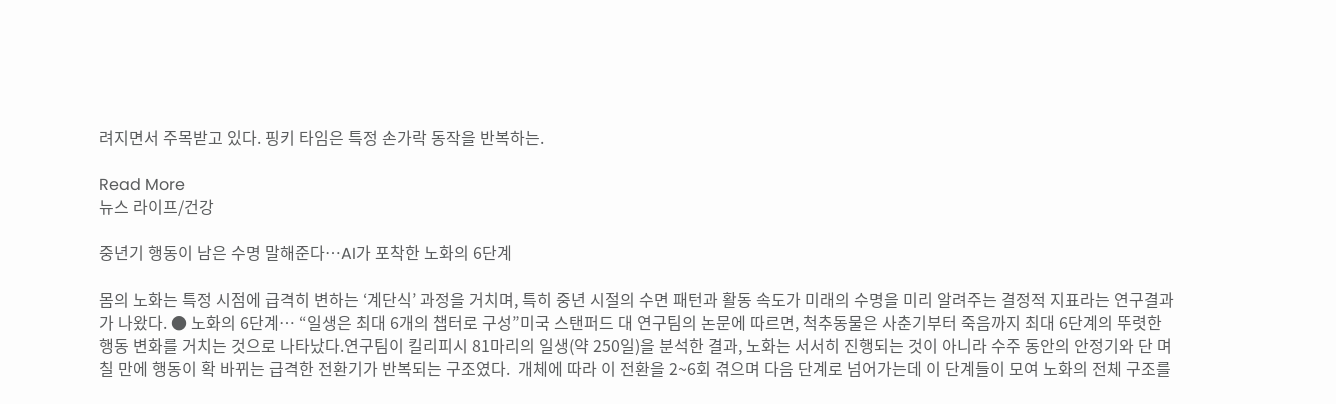려지면서 주목받고 있다. 핑키 타임은 특정 손가락 동작을 반복하는.

Read More
뉴스 라이프/건강

중년기 행동이 남은 수명 말해준다…AI가 포착한 노화의 6단계

몸의 노화는 특정 시점에 급격히 변하는 ‘계단식’ 과정을 거치며, 특히 중년 시절의 수면 패턴과 활동 속도가 미래의 수명을 미리 알려주는 결정적 지표라는 연구결과가 나왔다. ● 노화의 6단계… “일생은 최대 6개의 챕터로 구성”미국 스탠퍼드 대 연구팀의 논문에 따르면, 척추동물은 사춘기부터 죽음까지 최대 6단계의 뚜렷한 행동 변화를 거치는 것으로 나타났다.연구팀이 킬리피시 81마리의 일생(약 250일)을 분석한 결과, 노화는 서서히 진행되는 것이 아니라 수주 동안의 안정기와 단 며칠 만에 행동이 확 바뀌는 급격한 전환기가 반복되는 구조였다.  개체에 따라 이 전환을 2~6회 겪으며 다음 단계로 넘어가는데 이 단계들이 모여 노화의 전체 구조를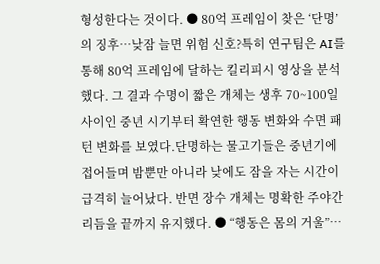형성한다는 것이다. ● 80억 프레임이 찾은 ‘단명’의 징후…낮잠 늘면 위험 신호?특히 연구팀은 AI를 통해 80억 프레임에 달하는 킬리피시 영상을 분석했다. 그 결과 수명이 짧은 개체는 생후 70~100일 사이인 중년 시기부터 확연한 행동 변화와 수면 패턴 변화를 보였다.단명하는 물고기들은 중년기에 접어들며 밤뿐만 아니라 낮에도 잠을 자는 시간이 급격히 늘어났다. 반면 장수 개체는 명확한 주야간 리듬을 끝까지 유지했다. ● “행동은 몸의 거울”…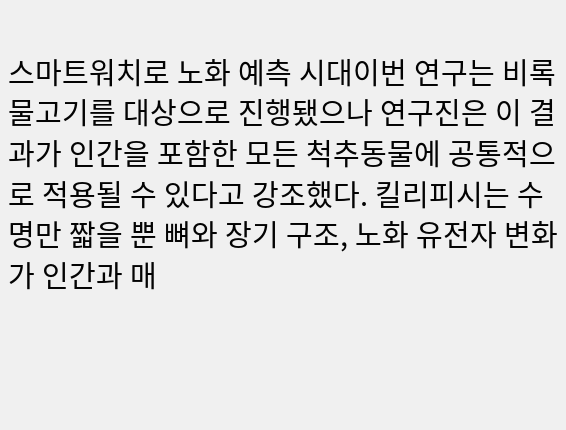스마트워치로 노화 예측 시대이번 연구는 비록 물고기를 대상으로 진행됐으나 연구진은 이 결과가 인간을 포함한 모든 척추동물에 공통적으로 적용될 수 있다고 강조했다. 킬리피시는 수명만 짧을 뿐 뼈와 장기 구조, 노화 유전자 변화가 인간과 매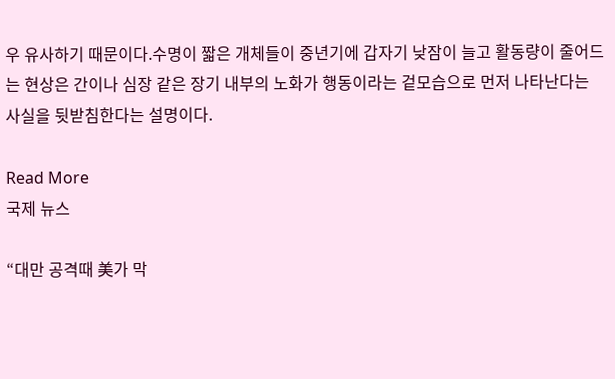우 유사하기 때문이다.수명이 짧은 개체들이 중년기에 갑자기 낮잠이 늘고 활동량이 줄어드는 현상은 간이나 심장 같은 장기 내부의 노화가 행동이라는 겉모습으로 먼저 나타난다는 사실을 뒷받침한다는 설명이다.

Read More
국제 뉴스

“대만 공격때 美가 막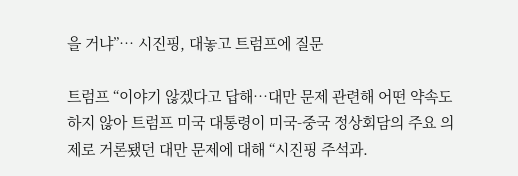을 거냐”… 시진핑, 대놓고 트럼프에 질문

트럼프 “이야기 않겠다고 답해…대만 문제 관련해 어떤 약속도 하지 않아 트럼프 미국 대통령이 미국-중국 정상회담의 주요 의제로 거론됐던 대만 문제에 대해 “시진핑 주석과.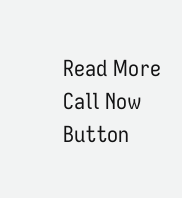Read More
Call Now Button